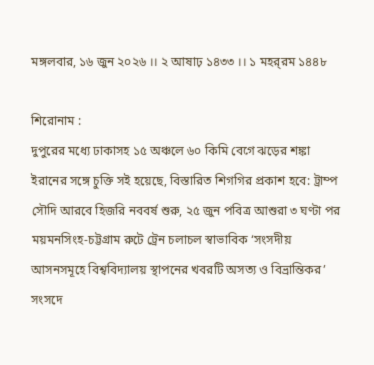মঙ্গলবার, ১৬ জুন ২০২৬ ।। ২ আষাঢ় ১৪৩৩ ।। ১ মহর্‌রম ১৪৪৮

শিরোনাম :
দুপুরের মধ্যে ঢাকাসহ ১৫ অঞ্চলে ৬০ কিমি বেগে ঝড়ের শঙ্কা ইরানের সঙ্গে চুক্তি সই হয়েছে, বিস্তারিত শিগগির প্রকাশ হবে: ট্রাম্প সৌদি আরবে হিজরি নববর্ষ শুরু, ২৫ জুন পবিত্র আশুরা ৩ ঘণ্টা পর ময়মনসিংহ-চট্টগ্রাম রুটে ট্রেন চলাচল স্বাভাবিক ‘সংসদীয় আসনসমূহে বিশ্ববিদ্যালয় স্থাপনের খবরটি অসত্য ও বিভ্রান্তিকর’ সংসদে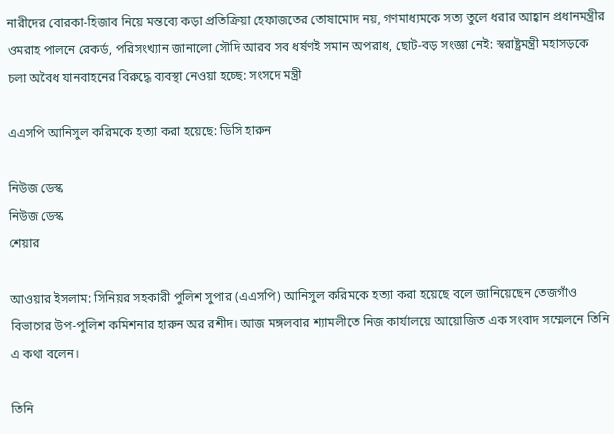নারীদের বোরকা-হিজাব নিয়ে মন্তব্যে কড়া প্রতিক্রিয়া হেফাজতের তোষামোদ নয়, গণমাধ্যমকে সত্য তুলে ধরার আহ্বান প্রধানমন্ত্রীর ওমরাহ পালনে রেকর্ড, পরিসংখ্যান জানালো সৌদি আরব সব ধর্ষণই সমান অপরাধ, ছোট-বড় সংজ্ঞা নেই: স্বরাষ্ট্রমন্ত্রী মহাসড়কে চলা অবৈধ যানবাহনের বিরুদ্ধে ব্যবস্থা নেওয়া হচ্ছে: সংসদে মন্ত্রী

এএসপি আনিসুল করিমকে হত্যা করা হয়েছে: ডিসি হারুন

নিউজ ডেস্ক
নিউজ ডেস্ক
শেয়ার

আওয়ার ইসলাম: সিনিয়র সহকারী পুলিশ সুপার (এএসপি) আনিসুল করিমকে হত্যা করা হয়েছে বলে জানিয়েছেন তেজগাঁও বিভাগের উপ-পুলিশ কমিশনার হারুন অর রশীদ। আজ মঙ্গলবার শ্যামলীতে নিজ কার্যালয়ে আয়োজিত এক সংবাদ সম্মেলনে তিনি এ কথা বলেন।

তিনি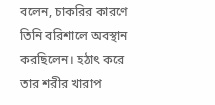বলেন, চাকরির কারণে তিনি বরিশালে অবস্থান করছিলেন। হঠাৎ করে তার শরীর খারাপ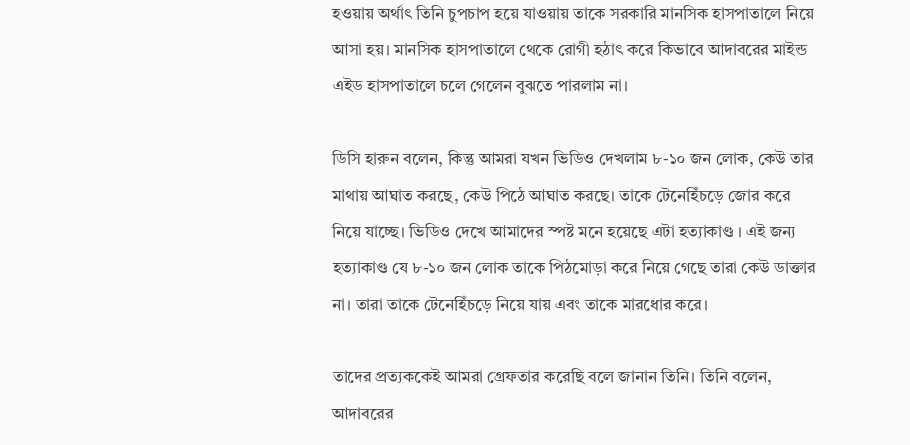হওয়ায় অর্থাৎ তিনি চুপচাপ হয়ে যাওয়ায় তাকে সরকারি মানসিক হাসপাতালে নিয়ে আসা হয়। মানসিক হাসপাতালে থেকে রোগী হঠাৎ করে কিভাবে আদাবরের মাইন্ড এইড হাসপাতালে চলে গেলেন বুঝতে পারলাম না।

ডিসি হারুন বলেন, কিন্তু আমরা যখন ভিডিও দেখলাম ৮-১০ জন লোক, কেউ তার মাথায় আঘাত করছে, কেউ পিঠে আঘাত করছে। তাকে টেনেহিঁচড়ে জোর করে নিয়ে যাচ্ছে। ভিডিও দেখে আমাদের স্পষ্ট মনে হয়েছে এটা হত্যাকাণ্ড । এই জন্য হত্যাকাণ্ড যে ৮-১০ জন লোক তাকে পিঠমোড়া করে নিয়ে গেছে তারা কেউ ডাক্তার না। তারা তাকে টেনেহিঁচড়ে নিয়ে যায় এবং তাকে মারধোর করে।

তাদের প্রত্যককেই আমরা গ্রেফতার করেছি বলে জানান তিনি। তিনি বলেন, আদাবরের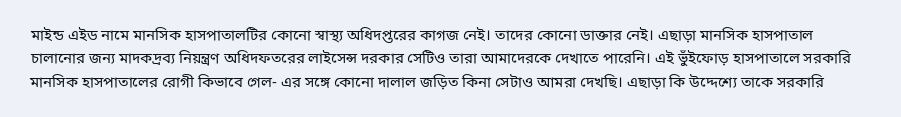মাইন্ড এইড নামে মানসিক হাসপাতালটির কোনো স্বাস্থ্য অধিদপ্তরের কাগজ নেই। তাদের কোনো ডাক্তার নেই। এছাড়া মানসিক হাসপাতাল চালানোর জন্য মাদকদ্রব্য নিয়ন্ত্রণ অধিদফতরের লাইসেন্স দরকার সেটিও তারা আমাদেরকে দেখাতে পারেনি। এই ভুঁইফোড় হাসপাতালে সরকারি মানসিক হাসপাতালের রোগী কিভাবে গেল- এর সঙ্গে কোনো দালাল জড়িত কিনা সেটাও আমরা দেখছি। এছাড়া কি উদ্দেশ্যে তাকে সরকারি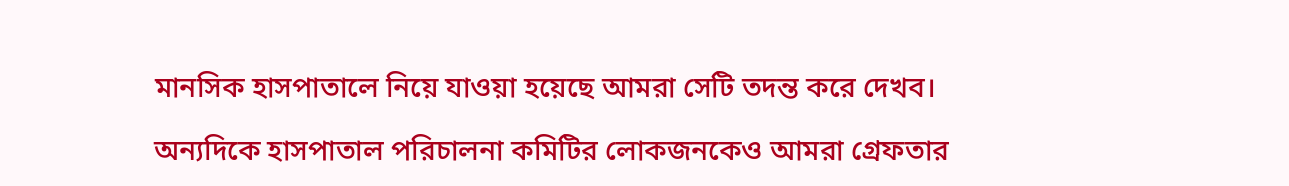মানসিক হাসপাতালে নিয়ে যাওয়া হয়েছে আমরা সেটি তদন্ত করে দেখব।

অন্যদিকে হাসপাতাল পরিচালনা কমিটির লোকজনকেও আমরা গ্রেফতার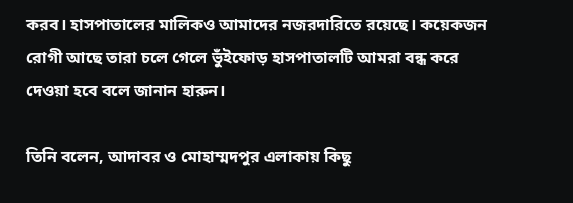করব। হাসপাতালের মালিকও আমাদের নজরদারিতে রয়েছে। কয়েকজন রোগী আছে তারা চলে গেলে ভুঁইফোড় হাসপাতালটি আমরা বন্ধ করে দেওয়া হবে বলে জানান হারুন।

তিনি বলেন, আদাবর ও মোহাম্মদপুর এলাকায় কিছু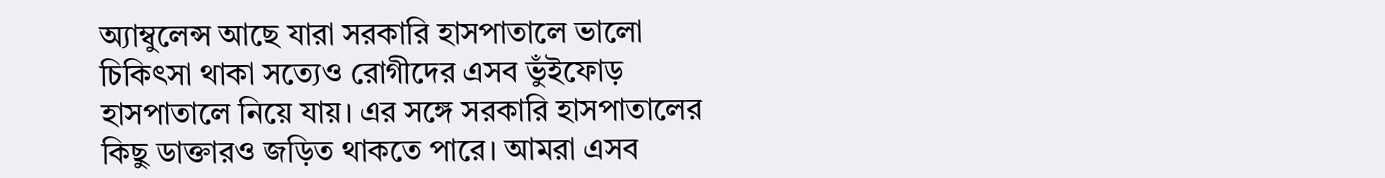অ্যাম্বুলেন্স আছে যারা সরকারি হাসপাতালে ভালো চিকিৎসা থাকা সত্যেও রোগীদের এসব ভুঁইফোড় হাসপাতালে নিয়ে যায়। এর সঙ্গে সরকারি হাসপাতালের কিছু ডাক্তারও জড়িত থাকতে পারে। আমরা এসব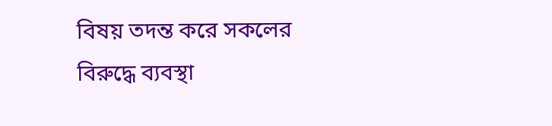বিষয় তদন্ত করে সকলের বিরুদ্ধে ব্যবস্থা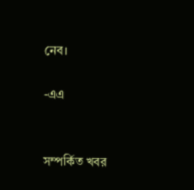নেব।

-এএ


সম্পর্কিত খবর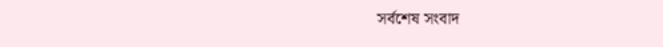সর্বশেষ সংবাদ